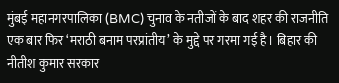मुंबई महानगरपालिका (BMC) चुनाव के नतीजों के बाद शहर की राजनीति एक बार फिर ‘मराठी बनाम परप्रांतीय’ के मुद्दे पर गरमा गई है। बिहार की नीतीश कुमार सरकार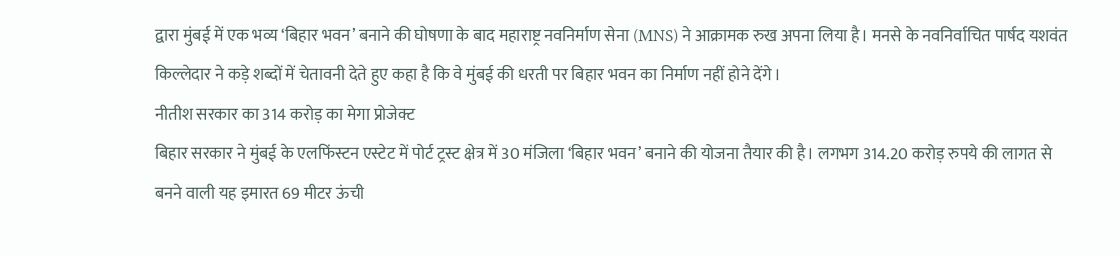द्वारा मुंबई में एक भव्य ‘बिहार भवन’ बनाने की घोषणा के बाद महाराष्ट्र नवनिर्माण सेना (MNS) ने आक्रामक रुख अपना लिया है। मनसे के नवनिर्वाचित पार्षद यशवंत किल्लेदार ने कड़े शब्दों में चेतावनी देते हुए कहा है कि वे मुंबई की धरती पर बिहार भवन का निर्माण नहीं होने देंगे।
नीतीश सरकार का 314 करोड़ का मेगा प्रोजेक्ट
बिहार सरकार ने मुंबई के एलफिंस्टन एस्टेट में पोर्ट ट्रस्ट क्षेत्र में 30 मंजिला ‘बिहार भवन’ बनाने की योजना तैयार की है। लगभग 314.20 करोड़ रुपये की लागत से बनने वाली यह इमारत 69 मीटर ऊंची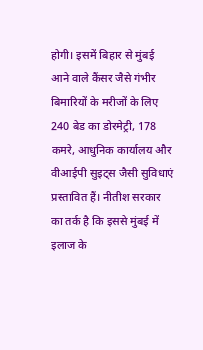होगी। इसमें बिहार से मुंबई आने वाले कैंसर जैसे गंभीर बिमारियों के मरीजों के लिए 240 बेड का डोरमेट्री, 178 कमरे, आधुनिक कार्यालय और वीआईपी सुइट्स जैसी सुविधाएं प्रस्तावित हैं। नीतीश सरकार का तर्क है कि इससे मुंबई में इलाज के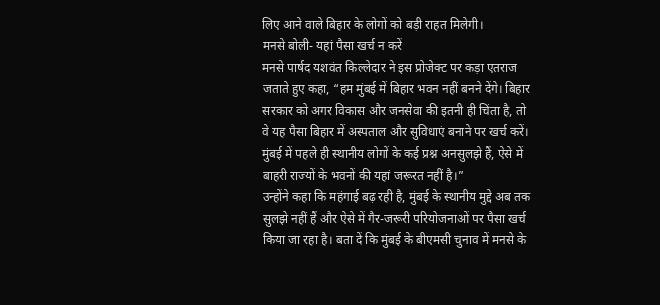लिए आने वाले बिहार के लोगों को बड़ी राहत मिलेगी।
मनसे बोली- यहां पैसा खर्च न करें
मनसे पार्षद यशवंत किल्लेदार ने इस प्रोजेक्ट पर कड़ा एतराज जताते हुए कहा, “हम मुंबई में बिहार भवन नहीं बनने देंगे। बिहार सरकार को अगर विकास और जनसेवा की इतनी ही चिंता है, तो वे यह पैसा बिहार में अस्पताल और सुविधाएं बनाने पर खर्च करें। मुंबई में पहले ही स्थानीय लोगों के कई प्रश्न अनसुलझे हैं, ऐसे में बाहरी राज्यों के भवनों की यहां जरूरत नहीं है।”
उन्होंने कहा कि महंगाई बढ़ रही है, मुंबई के स्थानीय मुद्दे अब तक सुलझे नहीं हैं और ऐसे में गैर-जरूरी परियोजनाओं पर पैसा खर्च किया जा रहा है। बता दें कि मुंबई के बीएमसी चुनाव में मनसे के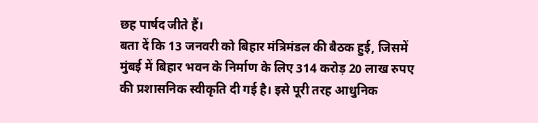छह पार्षद जीते हैं।
बता दें कि 13 जनवरी को बिहार मंत्रिमंडल की बैठक हुई, जिसमें मुंबई में बिहार भवन के निर्माण के लिए 314 करोड़ 20 लाख रुपए की प्रशासनिक स्वीकृति दी गई है। इसे पूरी तरह आधुनिक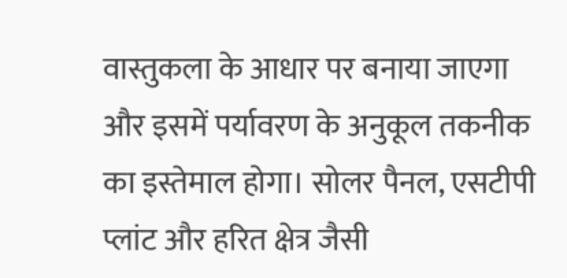वास्तुकला के आधार पर बनाया जाएगा और इसमें पर्यावरण के अनुकूल तकनीक का इस्तेमाल होगा। सोलर पैनल, एसटीपी प्लांट और हरित क्षेत्र जैसी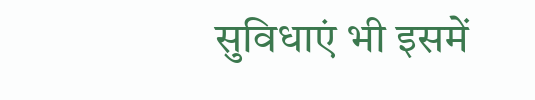सुविधाएं भी इसमें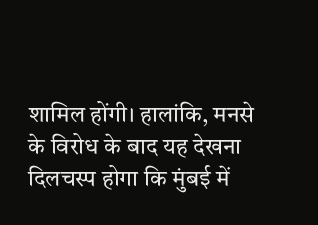शामिल होंगी। हालांकि, मनसे के विरोध के बाद यह देखना दिलचस्प होगा कि मुंबई में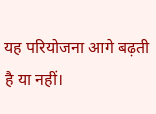यह परियोजना आगे बढ़ती है या नहीं।